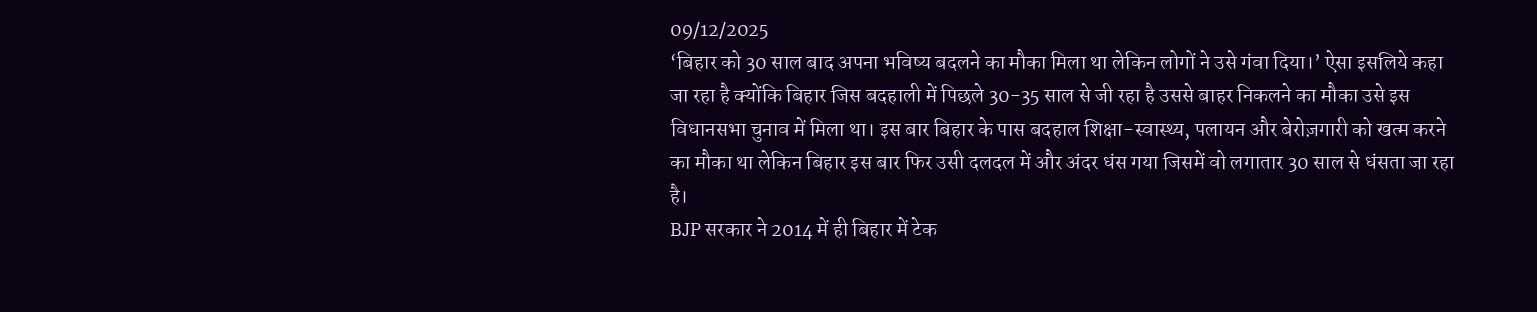09/12/2025
‘बिहार को 30 साल बाद अपना भविष्य बदलने का मौका मिला था लेकिन लोगों ने उसे गंवा दिया।’ ऐसा इसलिये कहा जा रहा है क्योंकि बिहार जिस बदहाली में पिछले 30-35 साल से जी रहा है उससे बाहर निकलने का मौका उसे इस विधानसभा चुनाव में मिला था। इस बार बिहार के पास बदहाल शिक्षा-स्वास्थ्य, पलायन और बेरोज़गारी को खत्म करने का मौका था लेकिन बिहार इस बार फिर उसी दलदल में और अंदर धंस गया जिसमें वो लगातार 30 साल से धंसता जा रहा है।
BJP सरकार ने 2014 में ही बिहार में टेक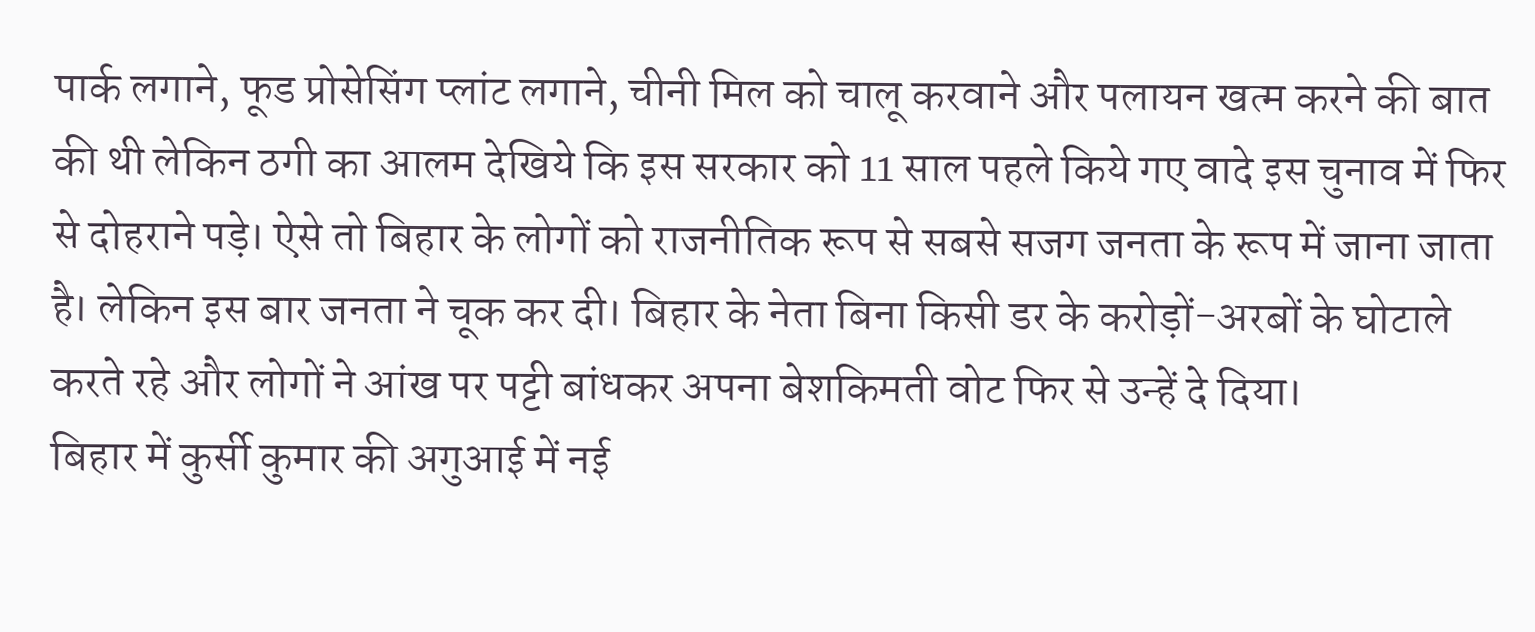पार्क लगाने, फूड प्रोसेसिंग प्लांट लगाने, चीनी मिल को चालू करवाने और पलायन खत्म करने की बात की थी लेकिन ठगी का आलम देखिये कि इस सरकार को 11 साल पहले किये गए वादे इस चुनाव में फिर से दोहराने पड़े। ऐसे तो बिहार के लोगों को राजनीतिक रूप से सबसे सजग जनता के रूप में जाना जाता है। लेकिन इस बार जनता ने चूक कर दी। बिहार के नेता बिना किसी डर के करोड़ों-अरबों के घोटाले करते रहे और लोगों ने आंख पर पट्टी बांधकर अपना बेशकिमती वोट फिर से उन्हें दे दिया।
बिहार में कुर्सी कुमार की अगुआई में नई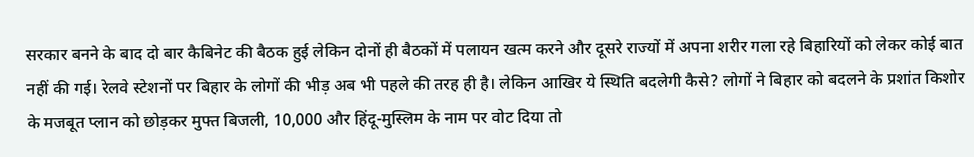सरकार बनने के बाद दो बार कैबिनेट की बैठक हुई लेकिन दोनों ही बैठकों में पलायन खत्म करने और दूसरे राज्यों में अपना शरीर गला रहे बिहारियों को लेकर कोई बात नहीं की गई। रेलवे स्टेशनों पर बिहार के लोगों की भीड़ अब भी पहले की तरह ही है। लेकिन आखिर ये स्थिति बदलेगी कैसे? लोगों ने बिहार को बदलने के प्रशांत किशोर के मजबूत प्लान को छोड़कर मुफ्त बिजली, 10,000 और हिंदू-मुस्लिम के नाम पर वोट दिया तो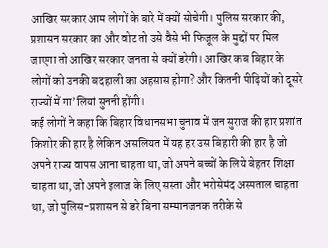आखिर सरकार आम लोगों के बारे में क्यों सोचेगी। पुलिस सरकार की, प्रशासन सरकार का और वोट तो उसे वैसे भी फिजूल के मुद्दों पर मिल जाएगा तो आखिर सरकार जनता से क्यों डरेगी। आखिर कब बिहार के लोगों को उनकी बदहाली का अहसास होगा? और कितनी पीढ़ियों को दूसरे राज्यों में गा’लियां सुननी होंगी।
कई लोगों ने कहा कि बिहार विधानसभा चुनाव में जन सुराज की हार प्रशांत किशोर की हार है लेकिन असलियत में यह हर उस बिहारी की हार है जो अपने राज्य वापस आना चाहता था, जो अपने बच्चों के लिये बेहतर शिक्षा चाहता था, जो अपने इलाज के लिए सस्ता और भरोसेमंद अस्पताल चाहता था, जो पुलिस-प्रशासन से डरे बिना सम्मानजनक तरीके से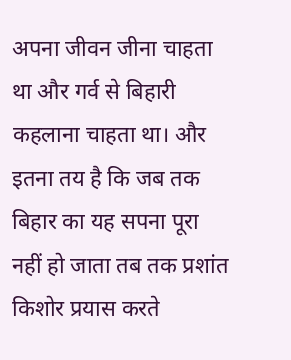अपना जीवन जीना चाहता था और गर्व से बिहारी कहलाना चाहता था। और इतना तय है कि जब तक बिहार का यह सपना पूरा नहीं हो जाता तब तक प्रशांत किशोर प्रयास करते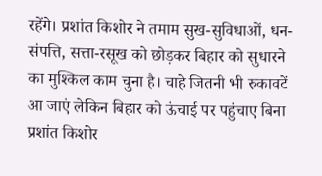रहेंगे। प्रशांत किशोर ने तमाम सुख-सुविधाओं, धन-संपत्ति, सत्ता-रसूख को छोड़कर बिहार को सुधारने का मुश्किल काम चुना है। चाहे जितनी भी रुकावटें आ जाएं लेकिन बिहार को ऊंचाई पर पहुंचाए बिना प्रशांत किशोर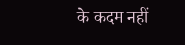के कदम नहीं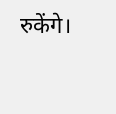रुकेंगे।